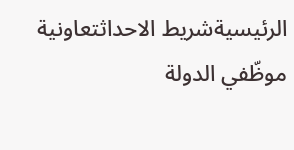الرئيسيةشريط الاحداثتعاونية موظّفي الدولة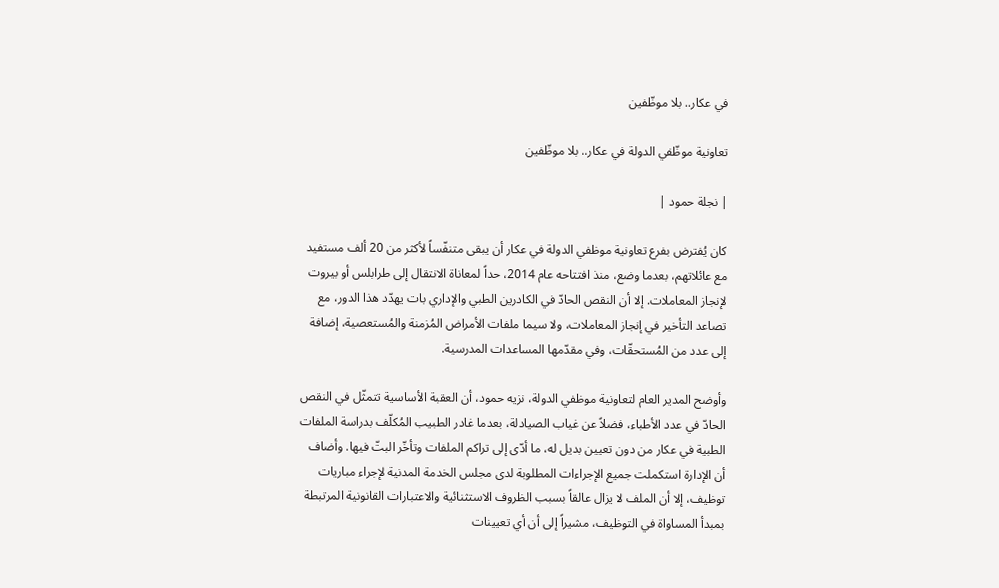في عكار.. بلا موظّفين

تعاونية موظّفي الدولة في عكار.. بلا موظّفين

| نجلة حمود |

كان يُفترض بفرع تعاونية موظفي الدولة في عكار أن يبقى متنفّساً لأكثر من 20 ألف مستفيد مع عائلاتهم، بعدما وضع، منذ افتتاحه عام 2014، حداً لمعاناة الانتقال إلى طرابلس أو بيروت لإنجاز المعاملات. إلا أن النقص الحادّ في الكادرين الطبي والإداري بات يهدّد هذا الدور، مع تصاعد التأخير في إنجاز المعاملات، ولا سيما ملفات الأمراض المُزمنة والمُستعصية، إضافة إلى عدد من المُستحقّات، وفي مقدّمها المساعدات المدرسية.

وأوضح المدير العام لتعاونية موظفي الدولة، نزيه حمود، أن العقبة الأساسية تتمثّل في النقص الحادّ في عدد الأطباء، فضلاً عن غياب الصيادلة، بعدما غادر الطبيب المُكلّف بدراسة الملفات الطبية في عكار من دون تعيين بديل له، ما أدّى إلى تراكم الملفات وتأخّر البتّ فيها. وأضاف أن الإدارة استكملت جميع الإجراءات المطلوبة لدى مجلس الخدمة المدنية لإجراء مباريات توظيف، إلا أن الملف لا يزال عالقاً بسبب الظروف الاستثنائية والاعتبارات القانونية المرتبطة بمبدأ المساواة في التوظيف، مشيراً إلى أن أي تعيينات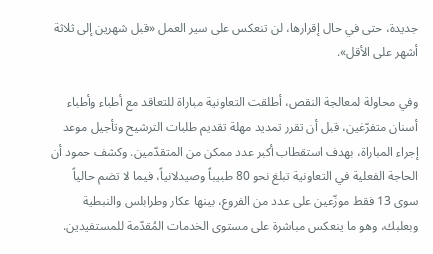جديدة، حتى في حال إقرارها، لن تنعكس على سير العمل «قبل شهرين إلى ثلاثة أشهر على الأقل».

وفي محاولة لمعالجة النقص، أطلقت التعاونية مباراة للتعاقد مع أطباء وأطباء أسنان متفرّغين، قبل أن تقرر تمديد مهلة تقديم طلبات الترشيح وتأجيل موعد إجراء المباراة، بهدف استقطاب أكبر عدد ممكن من المتقدّمين. وكشف حمود أن الحاجة الفعلية في التعاونية تبلغ نحو 80 طبيباً وصيدلانياً، فيما لا تضم حالياً سوى 13 فقط موزّعين على عدد من الفروع، بينها عكار وطرابلس والنبطية وبعلبك، وهو ما ينعكس مباشرة على مستوى الخدمات المُقدّمة للمستفيدين.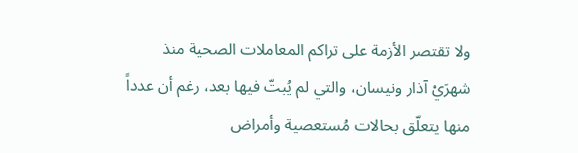ولا تقتصر الأزمة على تراكم المعاملات الصحية منذ شهرَيْ آذار ونيسان، والتي لم يُبتّ فيها بعد، رغم أن عدداً منها يتعلّق بحالات مُستعصية وأمراض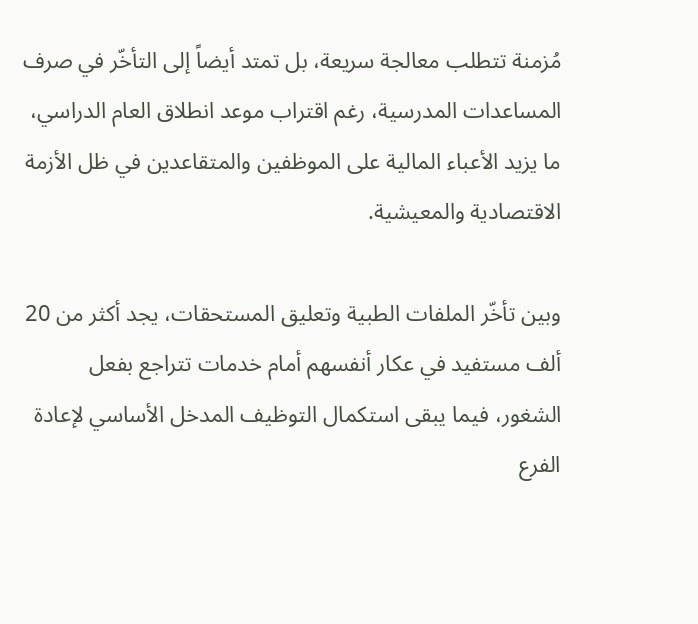مُزمنة تتطلب معالجة سريعة، بل تمتد أيضاً إلى التأخّر في صرف المساعدات المدرسية، رغم اقتراب موعد انطلاق العام الدراسي، ما يزيد الأعباء المالية على الموظفين والمتقاعدين في ظل الأزمة الاقتصادية والمعيشية.

وبين تأخّر الملفات الطبية وتعليق المستحقات، يجد أكثر من 20 ألف مستفيد في عكار أنفسهم أمام خدمات تتراجع بفعل الشغور، فيما يبقى استكمال التوظيف المدخل الأساسي لإعادة الفرع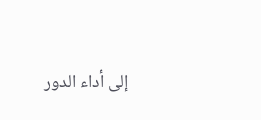إلى أداء الدور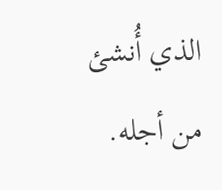الذي أُنشئ من أجله.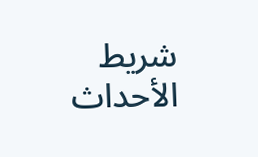شريط الأحداث